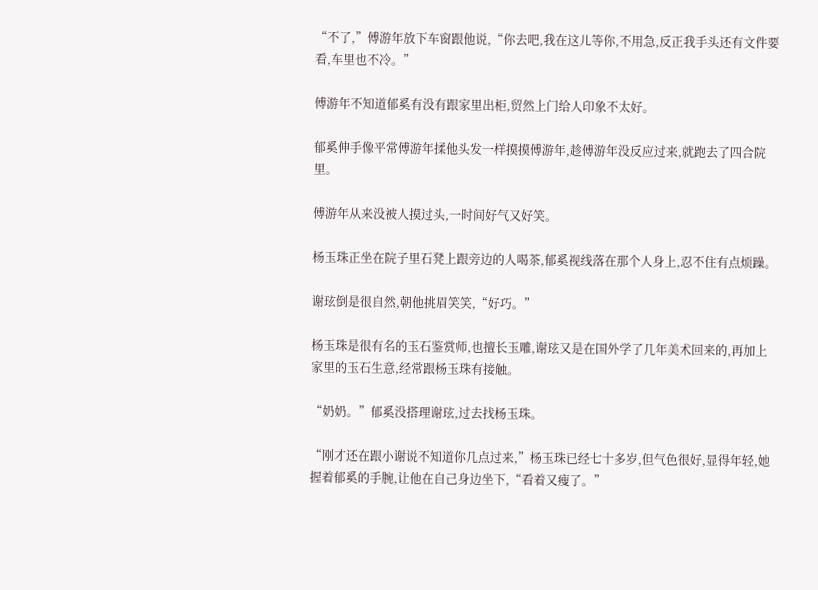“不了,”傅游年放下车窗跟他说,“你去吧,我在这儿等你,不用急,反正我手头还有文件要看,车里也不冷。”

傅游年不知道郁奚有没有跟家里出柜,贸然上门给人印象不太好。

郁奚伸手像平常傅游年揉他头发一样摸摸傅游年,趁傅游年没反应过来,就跑去了四合院里。

傅游年从来没被人摸过头,一时间好气又好笑。

杨玉珠正坐在院子里石凳上跟旁边的人喝茶,郁奚视线落在那个人身上,忍不住有点烦躁。

谢玹倒是很自然,朝他挑眉笑笑,“好巧。”

杨玉珠是很有名的玉石鉴赏师,也擅长玉雕,谢玹又是在国外学了几年美术回来的,再加上家里的玉石生意,经常跟杨玉珠有接触。

“奶奶。”郁奚没搭理谢玹,过去找杨玉珠。

“刚才还在跟小谢说不知道你几点过来,”杨玉珠已经七十多岁,但气色很好,显得年轻,她握着郁奚的手腕,让他在自己身边坐下,“看着又瘦了。”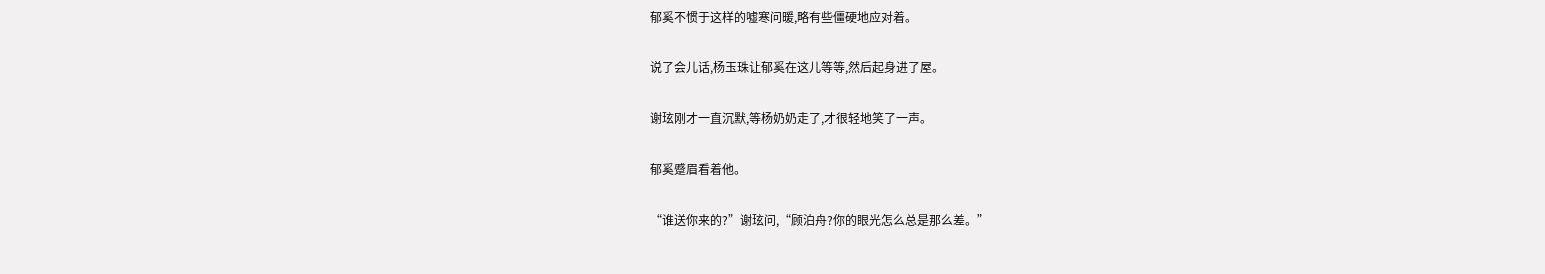郁奚不惯于这样的嘘寒问暖,略有些僵硬地应对着。

说了会儿话,杨玉珠让郁奚在这儿等等,然后起身进了屋。

谢玹刚才一直沉默,等杨奶奶走了,才很轻地笑了一声。

郁奚蹙眉看着他。

“谁送你来的?”谢玹问,“顾泊舟?你的眼光怎么总是那么差。”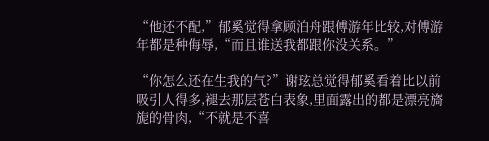“他还不配,”郁奚觉得拿顾泊舟跟傅游年比较,对傅游年都是种侮辱,“而且谁送我都跟你没关系。”

“你怎么还在生我的气?”谢玹总觉得郁奚看着比以前吸引人得多,褪去那层苍白表象,里面露出的都是漂亮旖旎的骨肉,“不就是不喜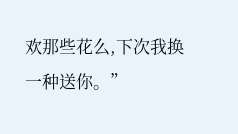欢那些花么,下次我换一种送你。”